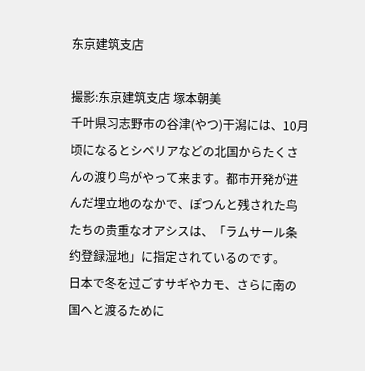东京建筑支店

撮影:东京建筑支店 塚本朝美
千叶県习志野市の谷津(やつ)干潟には、10月顷になるとシベリアなどの北国からたくさんの渡り鸟がやって来ます。都市开発が进んだ埋立地のなかで、ぽつんと残された鸟たちの贵重なオアシスは、「ラムサール条约登録湿地」に指定されているのです。
日本で冬を过ごすサギやカモ、さらに南の国へと渡るために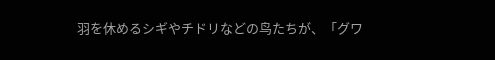羽を休めるシギやチドリなどの鸟たちが、「グワ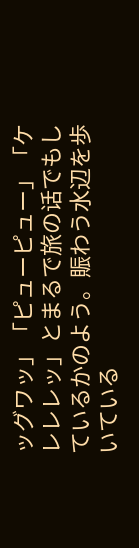ッグワッ」「ピューピュー」「ケレレレッ」とまるで旅の话でもしているかのよう。賑わう水辺を歩いている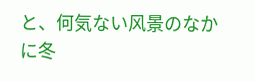と、何気ない风景のなかに冬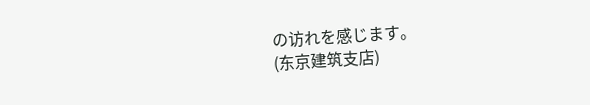の访れを感じます。
(东京建筑支店)